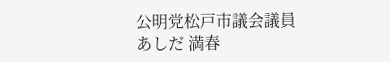公明党松戸市議会議員
あしだ 満春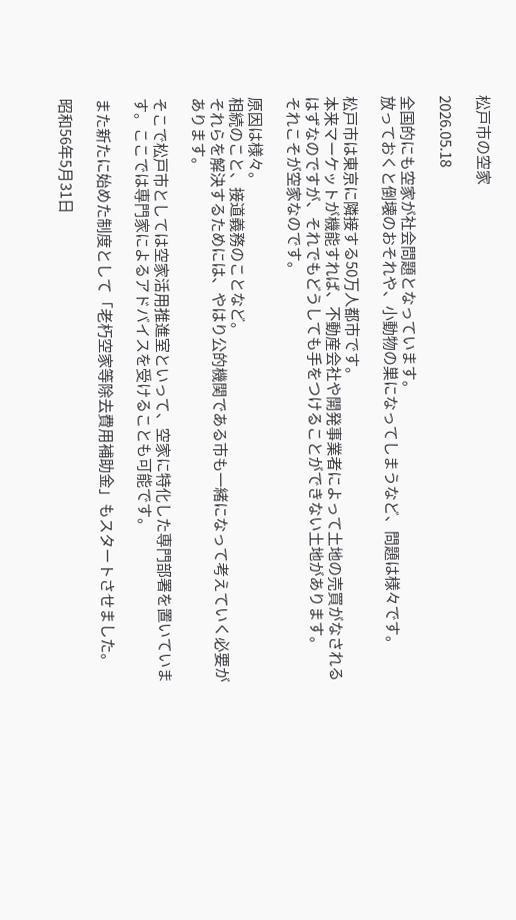松戸市の空家

2026.05.18

全国的にも空家が社会問題となっています。
放っておくと倒壊のおそれや、小動物の巣になってしまうなど、問題は様々です。

松戸市は東京に隣接する50万人都市です。
本来マーケットが機能すれば、不動産会社や開発事業者によって土地の売買がなされるはずなのですが、それでもどうしても手をつけることができない土地があります。
それこそが空家なのです。

原因は様々。
相続のこと、接道義務のことなど。
それらを解決するためには、やはり公的機関である市も一緒になって考えていく必要があります。

そこで松戸市としては空家活用推進室といって、空家に特化した専門部署を置いています。ここでは専門家によるアドバイスを受けることも可能です。

また新たに始めた制度として「老朽空家等除去費用補助金」もスタートさせました。

昭和56年5月31日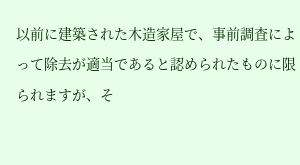以前に建築された木造家屋で、事前調査によって除去が適当であると認められたものに限られますが、そ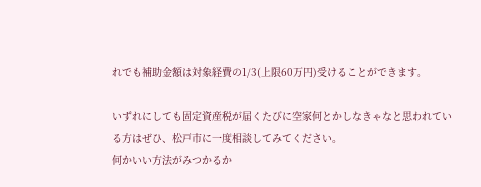れでも補助金額は対象経費の1/3(上限60万円)受けることができます。

いずれにしても固定資産税が届くたびに空家何とかしなきゃなと思われている方はぜひ、松戸市に一度相談してみてください。
何かいい方法がみつかるか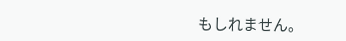もしれません。